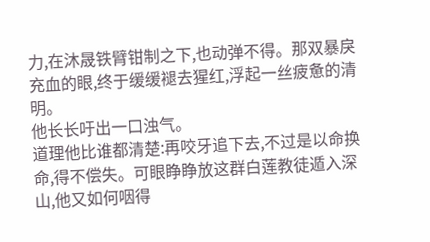力,在沐晟铁臂钳制之下,也动弹不得。那双暴戾充血的眼,终于缓缓褪去猩红,浮起一丝疲惫的清明。
他长长吁出一口浊气。
道理他比谁都清楚:再咬牙追下去,不过是以命换命,得不偿失。可眼睁睁放这群白莲教徒遁入深山,他又如何咽得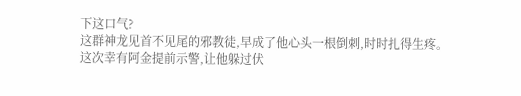下这口气?
这群神龙见首不见尾的邪教徒,早成了他心头一根倒刺,时时扎得生疼。
这次幸有阿金提前示警,让他躲过伏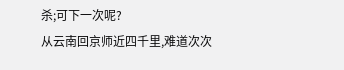杀;可下一次呢?
从云南回京师近四千里,难道次次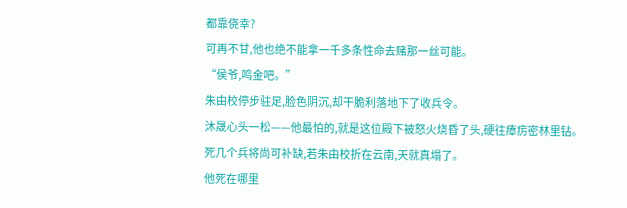都靠侥幸?
可再不甘,他也绝不能拿一千多条性命去赌那一丝可能。
“侯爷,鸣金吧。”
朱由校停步驻足,脸色阴沉,却干脆利落地下了收兵令。
沐晟心头一松——他最怕的,就是这位殿下被怒火烧昏了头,硬往瘴疠密林里钻。
死几个兵将尚可补缺,若朱由校折在云南,天就真塌了。
他死在哪里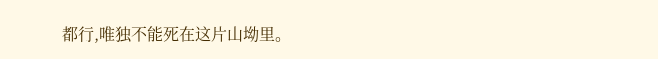都行,唯独不能死在这片山坳里。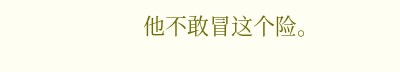他不敢冒这个险。